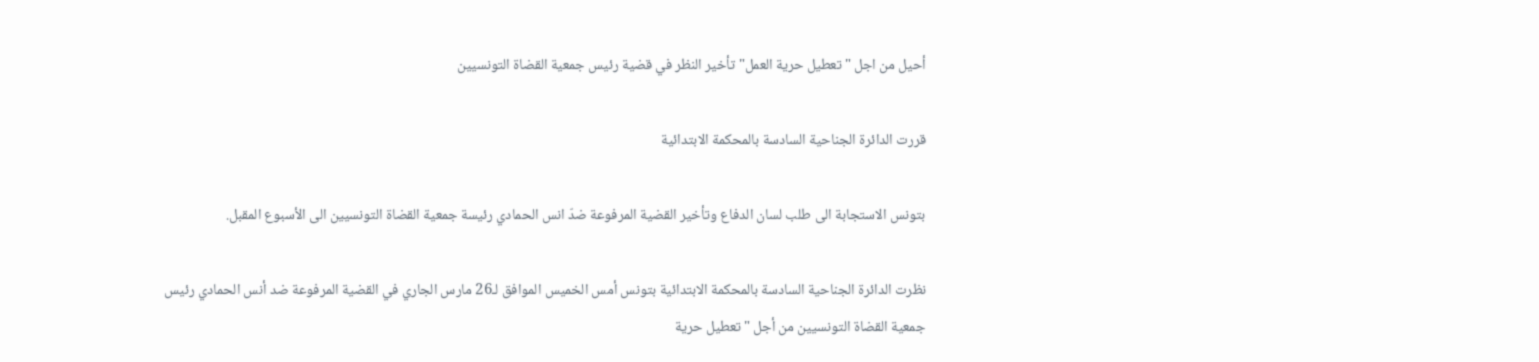أحيل من اجل "تعطيل حرية العمل" تأخير النظر في قضية رئيس جمعية القضاة التونسيين

قررت الدائرة الجناحية السادسة بالمحكمة الابتدائية

بتونس الاستجابة الى طلب لسان الدفاع وتأخير القضية المرفوعة ضدّ انس الحمادي رئيسة جمعية القضاة التونسيين الى الأسبوع المقبل.

نظرت الدائرة الجناحية السادسة بالمحكمة الابتدائية بتونس أمس الخميس الموافق لـ26 مارس الجاري في القضية المرفوعة ضد أنس الحمادي رئيس جمعية القضاة التونسيين من أجل "تعطيل حرية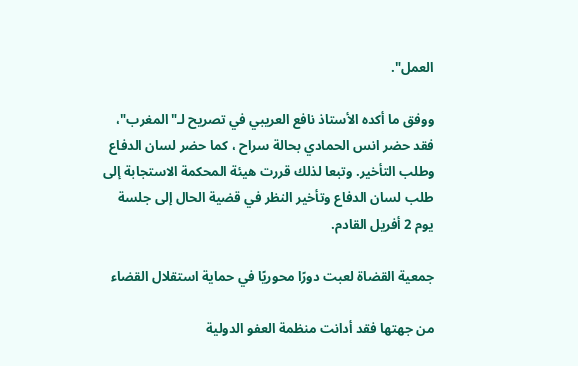العمل".

ووفق ما أكده الأستاذ نافع العريبي في تصريح لـ"المغرب"، فقد حضر انس الحمادي بحالة سراح ، كما حضر لسان الدفاع وطلب التأخير. وتبعا لذلك قررت هيئة المحكمة الاستجابة إلى طلب لسان الدفاع وتأخير النظر في قضية الحال إلى جلسة يوم 2 أفريل القادم.

جمعية القضاة لعبت دورًا محوريًا في حماية استقلال القضاء

من جهتها فقد أدانت منظمة العفو الدولية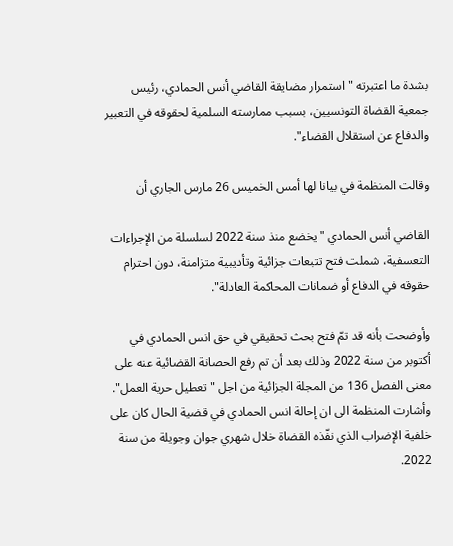بشدة ما اعتبرته "استمرار مضايقة القاضي أنس الحمادي، رئيس جمعية القضاة التونسيين، بسبب ممارسته السلمية لحقوقه في التعبير والدفاع عن استقلال القضاء".

وقالت المنظمة في بيانا لها أمس الخميس 26 مارس الجاري أن

القاضي أنس الحمادي "يخضع منذ سنة 2022 لسلسلة من الإجراءات التعسفية، شملت فتح تتبعات جزائية وتأديبية متزامنة، دون احترام حقوقه في الدفاع أو ضمانات المحاكمة العادلة".

وأوضحت بأنه قد تمّ فتح بحث تحقيقي في حق انس الحمادي في أكتوبر من سنة 2022 وذلك بعد أن تم رفع الحصانة القضائية عنه على معنى الفصل 136 من المجلة الجزائية من اجل "تعطيل حرية العمل". وأشارت المنظمة الى ان إحالة انس الحمادي في قضية الحال كان على خلفية الإضراب الذي نفّذه القضاة خلال شهري جوان وجويلة من سنة 2022.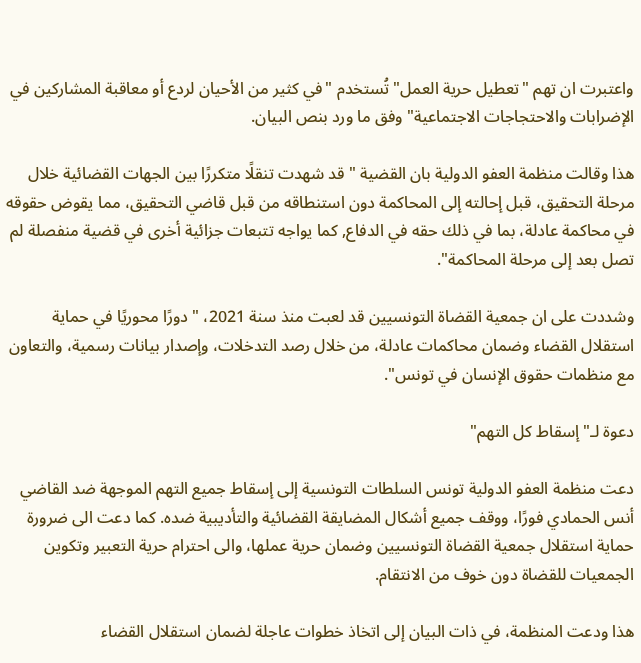واعتبرت ان تهم "تعطيل حرية العمل" تُستخدم "في كثير من الأحيان لردع أو معاقبة المشاركين في الإضرابات والاحتجاجات الاجتماعية" وفق ما ورد بنص البيان.

هذا وقالت منظمة العفو الدولية بان القضية " قد شهدت تنقلًا متكررًا بين الجهات القضائية خلال مرحلة التحقيق، قبل إحالته إلى المحاكمة دون استنطاقه من قبل قاضي التحقيق، مما يقوض حقوقه في محاكمة عادلة، بما في ذلك حقه في الدفاع, كما يواجه تتبعات جزائية أخرى في قضية منفصلة لم تصل بعد إلى مرحلة المحاكمة".

وشددت على ان جمعية القضاة التونسيين قد لعبت منذ سنة 2021، " دورًا محوريًا في حماية استقلال القضاء وضمان محاكمات عادلة، من خلال رصد التدخلات، وإصدار بيانات رسمية، والتعاون مع منظمات حقوق الإنسان في تونس".

دعوة لـ"إسقاط كل التهم"

دعت منظمة العفو الدولية تونس السلطات التونسية إلى إسقاط جميع التهم الموجهة ضد القاضي أنس الحمادي فورًا، ووقف جميع أشكال المضايقة القضائية والتأديبية ضده. كما دعت الى ضرورة حماية استقلال جمعية القضاة التونسيين وضمان حرية عملها، والى احترام حرية التعبير وتكوين الجمعيات للقضاة دون خوف من الانتقام.

هذا ودعت المنظمة، في ذات البيان إلى اتخاذ خطوات عاجلة لضمان استقلال القضاء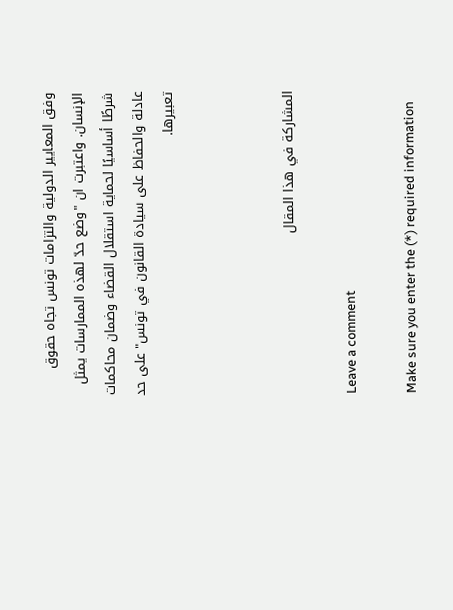وفق المعايير الدولية والتزامات تونس تجاه حقوق الإنسان. واعتبرت ان "وضع حدّ لهذه الممارسات يمثل شرطًا أساسيًا لحماية استقلال القضاء وضمان محاكمات عادلة والحفاظ على سيادة القانون في تونس" على حد تعبيرها.



المشاركة في هذا المقال

Leave a comment

Make sure you enter the (*) required information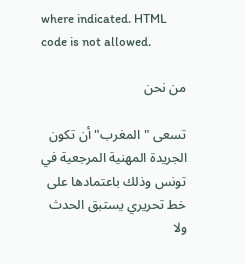where indicated. HTML code is not allowed.

من نحن

تسعى "المغرب" أن تكون الجريدة المهنية المرجعية في تونس وذلك باعتمادها على خط تحريري يستبق الحدث ولا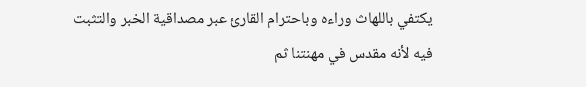يكتفي باللهاث وراءه وباحترام القارئ عبر مصداقية الخبر والتثبت فيه لأنه مقدس في مهنتنا ثم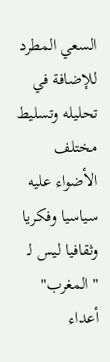السعي المطرد للإضافة في تحليله وتسليط مختلف الأضواء عليه سياسيا وفكريا وثقافيا ليس لـ "المغرب" أعداء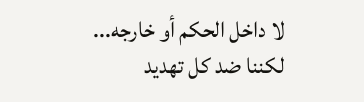لا داخل الحكم أو خارجه... لكننا ضد كل تهديد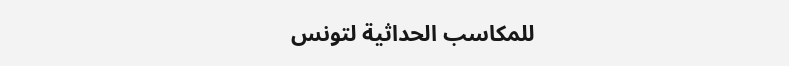للمكاسب الحداثية لتونس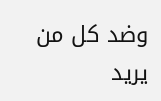وضد كل من يريد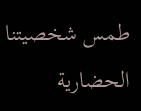طمس شخصيتنا الحضارية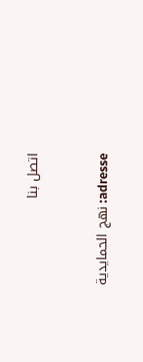اتصل بنا


adresse: نهج الحمايدية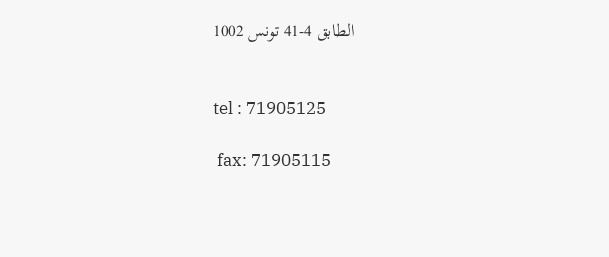الطابق 4-41 تونس 1002


tel : 71905125

 fax: 71905115